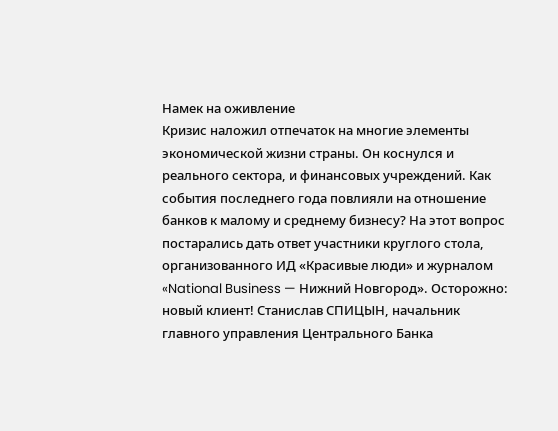Намек на оживление
Кризис наложил отпечаток на многие элементы экономической жизни страны. Он коснулся и реального сектора, и финансовых учреждений. Как события последнего года повлияли на отношение банков к малому и среднему бизнесу? На этот вопрос постарались дать ответ участники круглого стола, организованного ИД «Красивые люди» и журналом «National Business — Нижний Новгород». Осторожно: новый клиент! Станислав СПИЦЫН, начальник главного управления Центрального Банка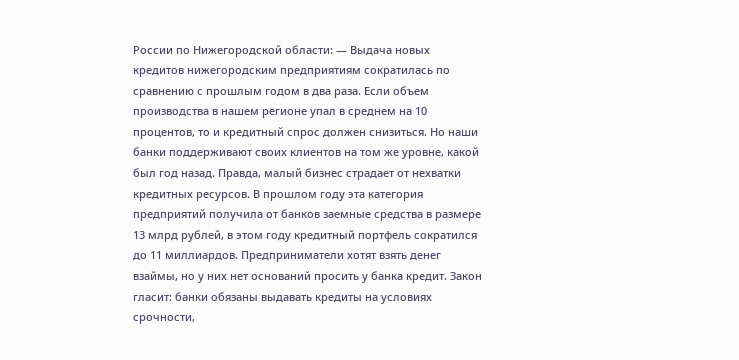России по Нижегородской области: — Выдача новых кредитов нижегородским предприятиям сократилась по сравнению с прошлым годом в два раза. Если объем производства в нашем регионе упал в среднем на 10 процентов, то и кредитный спрос должен снизиться. Но наши банки поддерживают своих клиентов на том же уровне, какой был год назад. Правда, малый бизнес страдает от нехватки кредитных ресурсов. В прошлом году эта категория предприятий получила от банков заемные средства в размере 13 млрд рублей, в этом году кредитный портфель сократился до 11 миллиардов. Предприниматели хотят взять денег взаймы, но у них нет оснований просить у банка кредит. Закон гласит: банки обязаны выдавать кредиты на условиях срочности,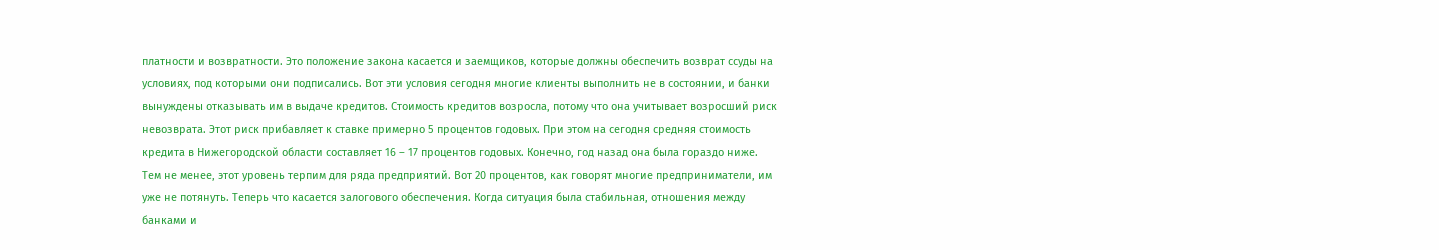платности и возвратности. Это положение закона касается и заемщиков, которые должны обеспечить возврат ссуды на условиях, под которыми они подписались. Вот эти условия сегодня многие клиенты выполнить не в состоянии, и банки вынуждены отказывать им в выдаче кредитов. Стоимость кредитов возросла, потому что она учитывает возросший риск невозврата. Этот риск прибавляет к ставке примерно 5 процентов годовых. При этом на сегодня средняя стоимость кредита в Нижегородской области составляет 16 – 17 процентов годовых. Конечно, год назад она была гораздо ниже. Тем не менее, этот уровень терпим для ряда предприятий. Вот 20 процентов, как говорят многие предприниматели, им уже не потянуть. Теперь что касается залогового обеспечения. Когда ситуация была стабильная, отношения между банками и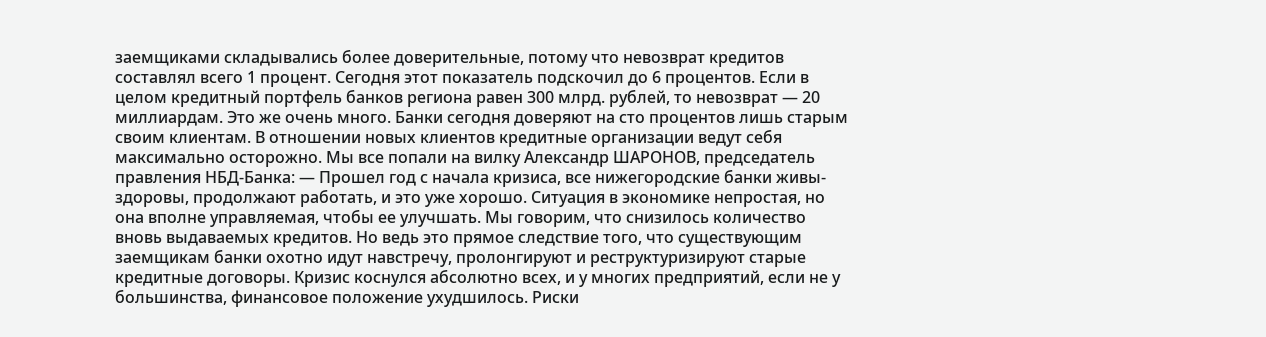заемщиками складывались более доверительные, потому что невозврат кредитов составлял всего 1 процент. Сегодня этот показатель подскочил до 6 процентов. Если в целом кредитный портфель банков региона равен 300 млрд. рублей, то невозврат — 20 миллиардам. Это же очень много. Банки сегодня доверяют на сто процентов лишь старым своим клиентам. В отношении новых клиентов кредитные организации ведут себя максимально осторожно. Мы все попали на вилку Александр ШАРОНОВ, председатель правления НБД-Банка: — Прошел год с начала кризиса, все нижегородские банки живы-здоровы, продолжают работать, и это уже хорошо. Ситуация в экономике непростая, но она вполне управляемая, чтобы ее улучшать. Мы говорим, что снизилось количество вновь выдаваемых кредитов. Но ведь это прямое следствие того, что существующим заемщикам банки охотно идут навстречу, пролонгируют и реструктуризируют старые кредитные договоры. Кризис коснулся абсолютно всех, и у многих предприятий, если не у большинства, финансовое положение ухудшилось. Риски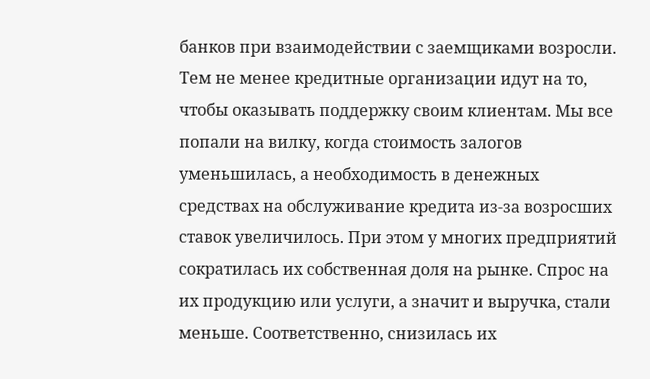банков при взаимодействии с заемщиками возросли. Тем не менее кредитные организации идут на то, чтобы оказывать поддержку своим клиентам. Мы все попали на вилку, когда стоимость залогов уменьшилась, а необходимость в денежных средствах на обслуживание кредита из-за возросших ставок увеличилось. При этом у многих предприятий сократилась их собственная доля на рынке. Спрос на их продукцию или услуги, а значит и выручка, стали меньше. Соответственно, снизилась их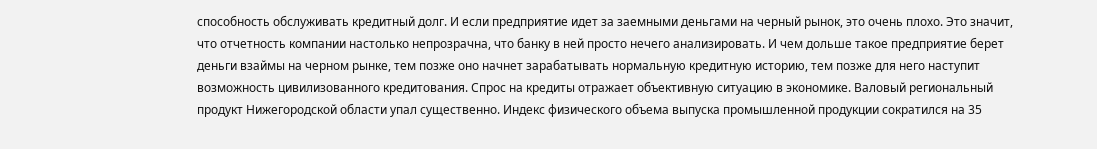способность обслуживать кредитный долг. И если предприятие идет за заемными деньгами на черный рынок, это очень плохо. Это значит, что отчетность компании настолько непрозрачна, что банку в ней просто нечего анализировать. И чем дольше такое предприятие берет деньги взаймы на черном рынке, тем позже оно начнет зарабатывать нормальную кредитную историю, тем позже для него наступит возможность цивилизованного кредитования. Спрос на кредиты отражает объективную ситуацию в экономике. Валовый региональный продукт Нижегородской области упал существенно. Индекс физического объема выпуска промышленной продукции сократился на 35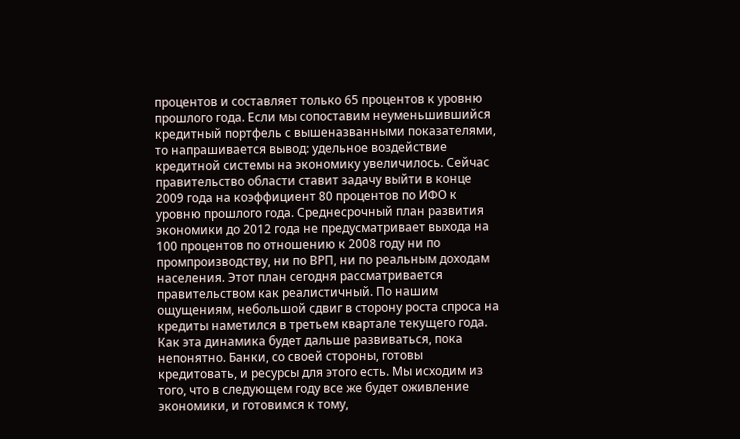процентов и составляет только 65 процентов к уровню прошлого года. Если мы сопоставим неуменьшившийся кредитный портфель с вышеназванными показателями, то напрашивается вывод: удельное воздействие кредитной системы на экономику увеличилось. Сейчас правительство области ставит задачу выйти в конце 2009 года на коэффициент 80 процентов по ИФО к уровню прошлого года. Среднесрочный план развития экономики до 2012 года не предусматривает выхода на 100 процентов по отношению к 2008 году ни по промпроизводству, ни по ВРП, ни по реальным доходам населения. Этот план сегодня рассматривается правительством как реалистичный. По нашим ощущениям, небольшой сдвиг в сторону роста спроса на кредиты наметился в третьем квартале текущего года. Как эта динамика будет дальше развиваться, пока непонятно. Банки, со своей стороны, готовы кредитовать, и ресурсы для этого есть. Мы исходим из того, что в следующем году все же будет оживление экономики, и готовимся к тому,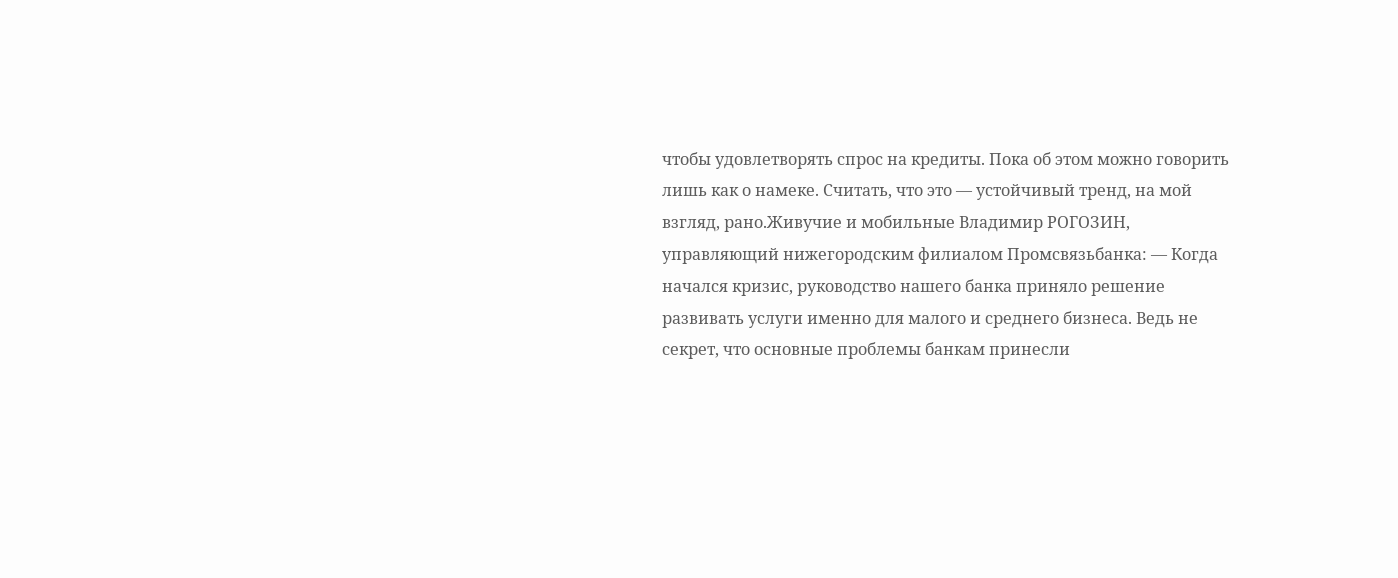чтобы удовлетворять спрос на кредиты. Пока об этом можно говорить лишь как о намеке. Считать, что это — устойчивый тренд, на мой взгляд, рано.Живучие и мобильные Владимир РОГОЗИН, управляющий нижегородским филиалом Промсвязьбанка: — Когда начался кризис, руководство нашего банка приняло решение развивать услуги именно для малого и среднего бизнеса. Ведь не секрет, что основные проблемы банкам принесли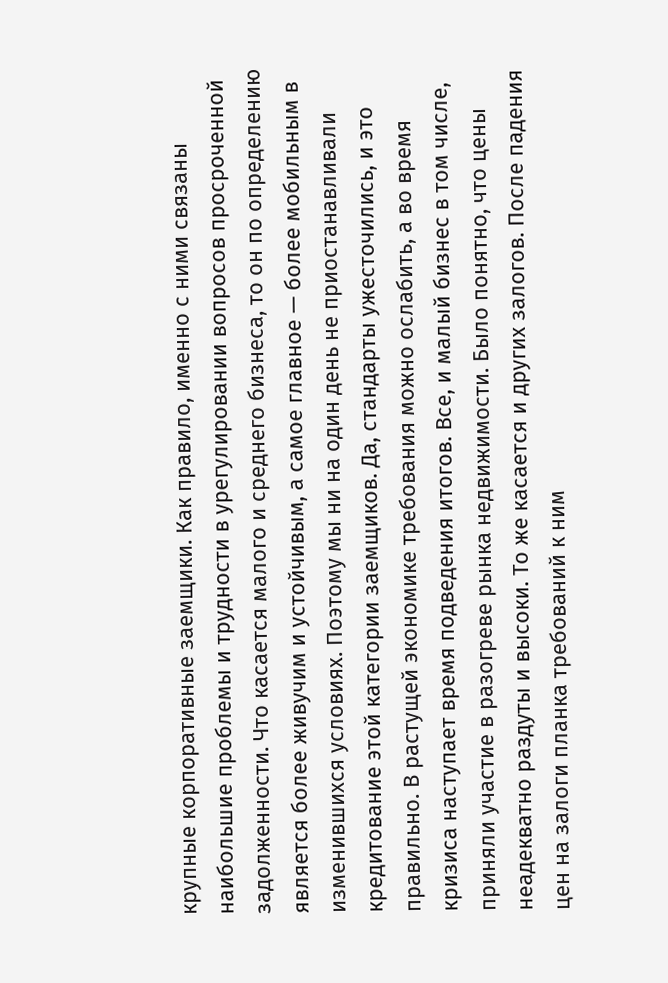крупные корпоративные заемщики. Как правило, именно с ними связаны наибольшие проблемы и трудности в урегулировании вопросов просроченной задолженности. Что касается малого и среднего бизнеса, то он по определению является более живучим и устойчивым, а самое главное — более мобильным в изменившихся условиях. Поэтому мы ни на один день не приостанавливали кредитование этой категории заемщиков. Да, стандарты ужесточились, и это правильно. В растущей экономике требования можно ослабить, а во время кризиса наступает время подведения итогов. Все, и малый бизнес в том числе, приняли участие в разогреве рынка недвижимости. Было понятно, что цены неадекватно раздуты и высоки. То же касается и других залогов. После падения цен на залоги планка требований к ним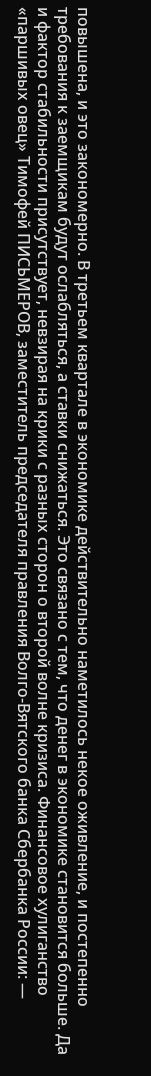повышена, и это закономерно. В третьем квартале в экономике действительно наметилось некое оживление, и постепенно требования к заемщикам будут ослабляться, а ставки снижаться. Это связано с тем, что денег в экономике становится больше. Да и фактор стабильности присутствует, невзирая на крики с разных сторон о второй волне кризиса. Финансовое хулиганство «паршивых овец» Тимофей ПИСЬМЕРОВ, заместитель председателя правления Волго-Вятского банка Сбербанка России: —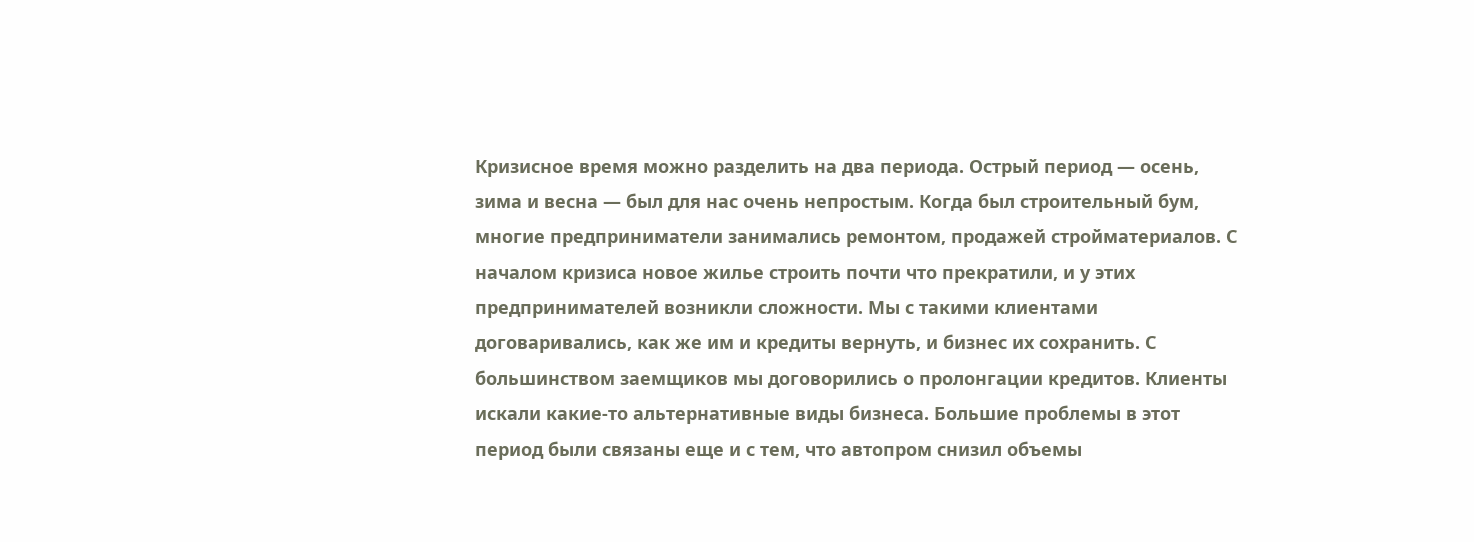Кризисное время можно разделить на два периода. Острый период — осень, зима и весна — был для нас очень непростым. Когда был строительный бум, многие предприниматели занимались ремонтом, продажей стройматериалов. С началом кризиса новое жилье строить почти что прекратили, и у этих предпринимателей возникли сложности. Мы с такими клиентами договаривались, как же им и кредиты вернуть, и бизнес их сохранить. С большинством заемщиков мы договорились о пролонгации кредитов. Клиенты искали какие-то альтернативные виды бизнеса. Большие проблемы в этот период были связаны еще и с тем, что автопром снизил объемы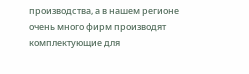производства, а в нашем регионе очень много фирм производят комплектующие для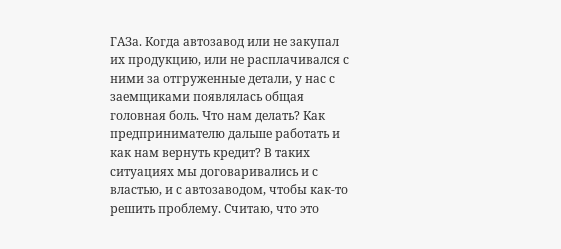ГАЗа. Когда автозавод или не закупал их продукцию, или не расплачивался с ними за отгруженные детали, у нас с заемщиками появлялась общая головная боль. Что нам делать? Как предпринимателю дальше работать и как нам вернуть кредит? В таких ситуациях мы договаривались и с властью, и с автозаводом, чтобы как-то решить проблему. Считаю, что это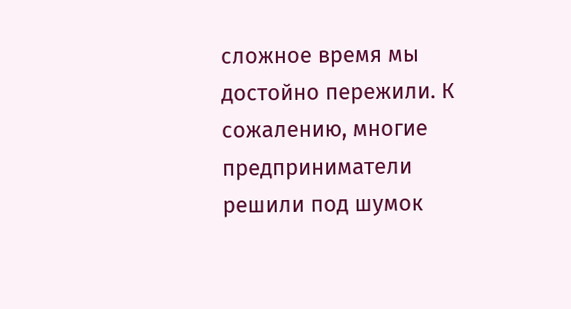сложное время мы достойно пережили. К сожалению, многие предприниматели решили под шумок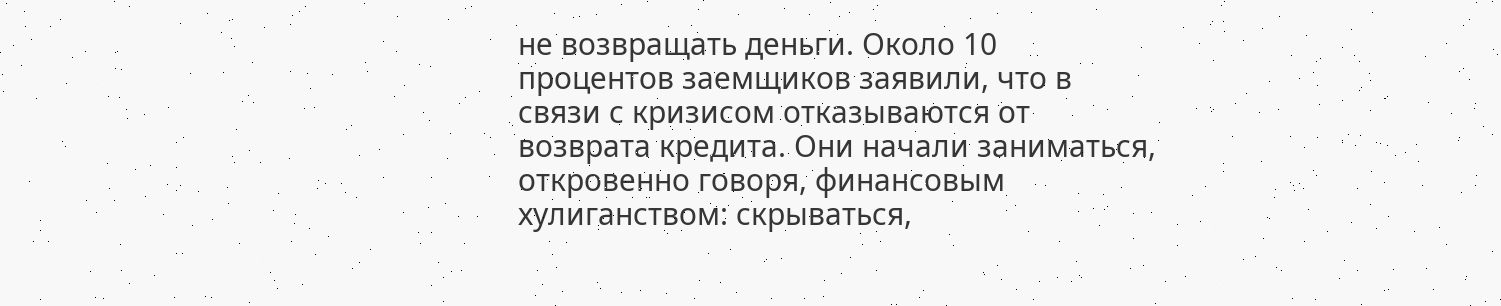не возвращать деньги. Около 10 процентов заемщиков заявили, что в связи с кризисом отказываются от возврата кредита. Они начали заниматься, откровенно говоря, финансовым хулиганством: скрываться,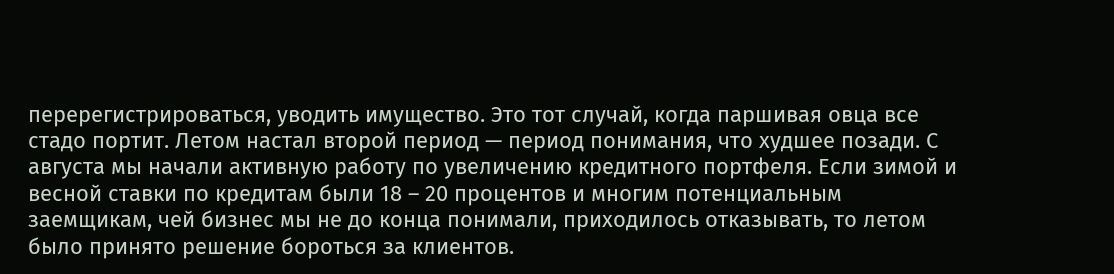перерегистрироваться, уводить имущество. Это тот случай, когда паршивая овца все стадо портит. Летом настал второй период — период понимания, что худшее позади. С августа мы начали активную работу по увеличению кредитного портфеля. Если зимой и весной ставки по кредитам были 18 – 20 процентов и многим потенциальным заемщикам, чей бизнес мы не до конца понимали, приходилось отказывать, то летом было принято решение бороться за клиентов.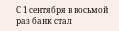С 1 сентября в восьмой раз банк стал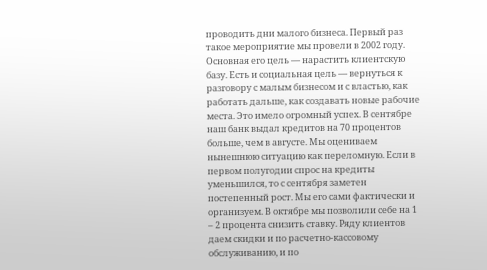проводить дни малого бизнеса. Первый раз такое мероприятие мы провели в 2002 году. Основная его цель — нарастить клиентскую базу. Есть и социальная цель — вернуться к разговору с малым бизнесом и с властью, как работать дальше, как создавать новые рабочие места. Это имело огромный успех. В сентябре наш банк выдал кредитов на 70 процентов больше, чем в августе. Мы оцениваем нынешнюю ситуацию как переломную. Если в первом полугодии спрос на кредиты уменьшился, то с сентября заметен постепенный рост. Мы его сами фактически и организуем. В октябре мы позволили себе на 1 – 2 процента снизить ставку. Ряду клиентов даем скидки и по расчетно-кассовому обслуживанию, и по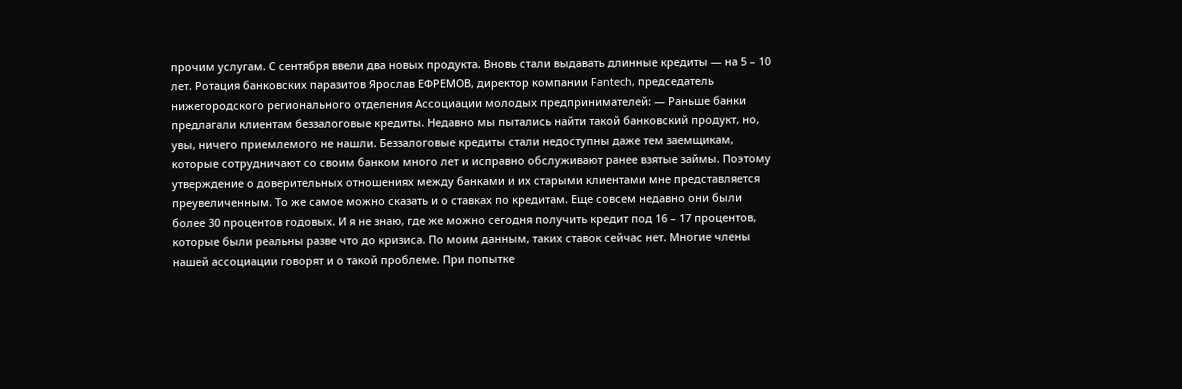прочим услугам. С сентября ввели два новых продукта. Вновь стали выдавать длинные кредиты — на 5 – 10 лет. Ротация банковских паразитов Ярослав ЕФРЕМОВ, директор компании Fantech, председатель нижегородского регионального отделения Ассоциации молодых предпринимателей: — Раньше банки предлагали клиентам беззалоговые кредиты. Недавно мы пытались найти такой банковский продукт, но, увы, ничего приемлемого не нашли. Беззалоговые кредиты стали недоступны даже тем заемщикам, которые сотрудничают со своим банком много лет и исправно обслуживают ранее взятые займы. Поэтому утверждение о доверительных отношениях между банками и их старыми клиентами мне представляется преувеличенным. То же самое можно сказать и о ставках по кредитам. Еще совсем недавно они были более 30 процентов годовых. И я не знаю, где же можно сегодня получить кредит под 16 – 17 процентов, которые были реальны разве что до кризиса. По моим данным, таких ставок сейчас нет. Многие члены нашей ассоциации говорят и о такой проблеме. При попытке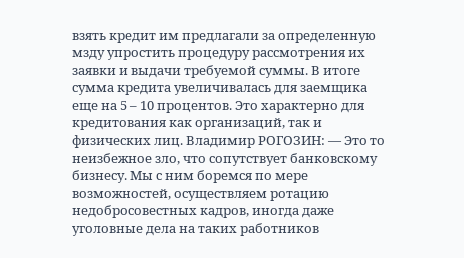взять кредит им предлагали за определенную мзду упростить процедуру рассмотрения их заявки и выдачи требуемой суммы. В итоге сумма кредита увеличивалась для заемщика еще на 5 – 10 процентов. Это характерно для кредитования как организаций, так и физических лиц. Владимир РОГОЗИН: — Это то неизбежное зло, что сопутствует банковскому бизнесу. Мы с ним боремся по мере возможностей, осуществляем ротацию недобросовестных кадров, иногда даже уголовные дела на таких работников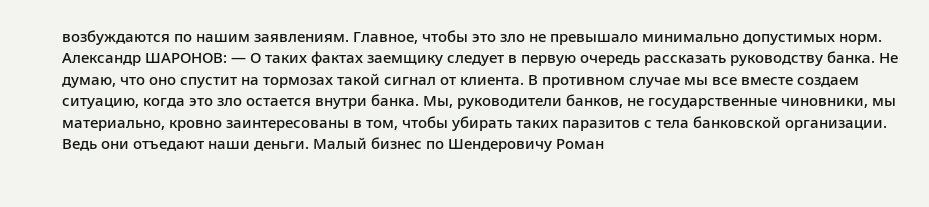возбуждаются по нашим заявлениям. Главное, чтобы это зло не превышало минимально допустимых норм. Александр ШАРОНОВ: — О таких фактах заемщику следует в первую очередь рассказать руководству банка. Не думаю, что оно спустит на тормозах такой сигнал от клиента. В противном случае мы все вместе создаем ситуацию, когда это зло остается внутри банка. Мы, руководители банков, не государственные чиновники, мы материально, кровно заинтересованы в том, чтобы убирать таких паразитов с тела банковской организации. Ведь они отъедают наши деньги. Малый бизнес по Шендеровичу Роман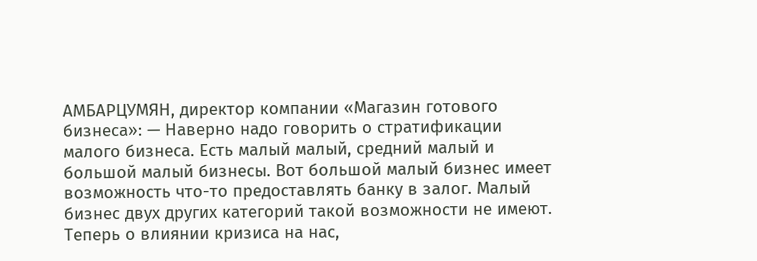АМБАРЦУМЯН, директор компании «Магазин готового бизнеса»: — Наверно надо говорить о стратификации малого бизнеса. Есть малый малый, средний малый и большой малый бизнесы. Вот большой малый бизнес имеет возможность что-то предоставлять банку в залог. Малый бизнес двух других категорий такой возможности не имеют. Теперь о влиянии кризиса на нас,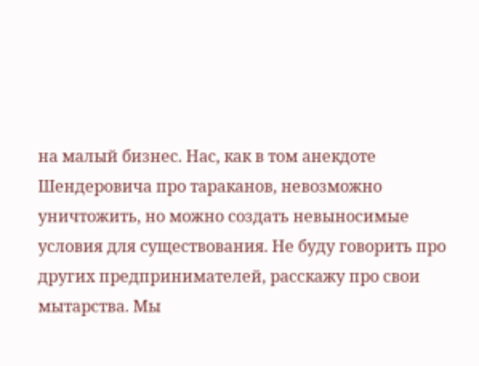на малый бизнес. Нас, как в том анекдоте Шендеровича про тараканов, невозможно уничтожить, но можно создать невыносимые условия для существования. Не буду говорить про других предпринимателей, расскажу про свои мытарства. Мы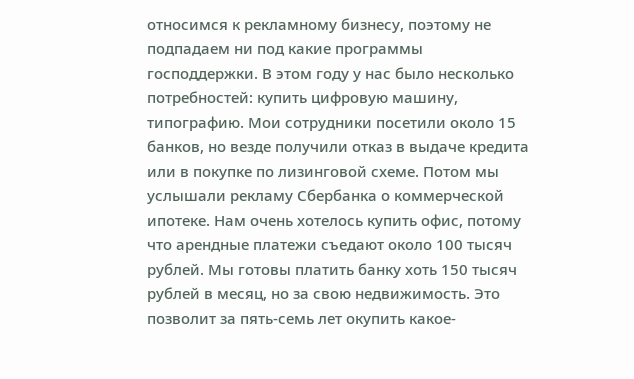относимся к рекламному бизнесу, поэтому не подпадаем ни под какие программы господдержки. В этом году у нас было несколько потребностей: купить цифровую машину, типографию. Мои сотрудники посетили около 15 банков, но везде получили отказ в выдаче кредита или в покупке по лизинговой схеме. Потом мы услышали рекламу Сбербанка о коммерческой ипотеке. Нам очень хотелось купить офис, потому что арендные платежи съедают около 100 тысяч рублей. Мы готовы платить банку хоть 150 тысяч рублей в месяц, но за свою недвижимость. Это позволит за пять-семь лет окупить какое-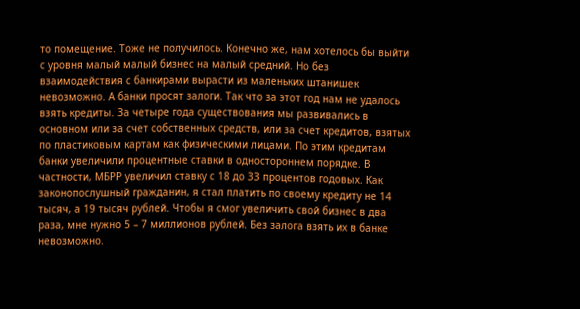то помещение. Тоже не получилось. Конечно же, нам хотелось бы выйти с уровня малый малый бизнес на малый средний. Но без взаимодействия с банкирами вырасти из маленьких штанишек невозможно. А банки просят залоги. Так что за этот год нам не удалось взять кредиты. За четыре года существования мы развивались в основном или за счет собственных средств, или за счет кредитов, взятых по пластиковым картам как физическими лицами. По этим кредитам банки увеличили процентные ставки в одностороннем порядке. В частности, МБРР увеличил ставку с 18 до 33 процентов годовых. Как законопослушный гражданин, я стал платить по своему кредиту не 14 тысяч, а 19 тысяч рублей. Чтобы я смог увеличить свой бизнес в два раза, мне нужно 5 – 7 миллионов рублей. Без залога взять их в банке невозможно.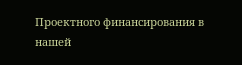Проектного финансирования в нашей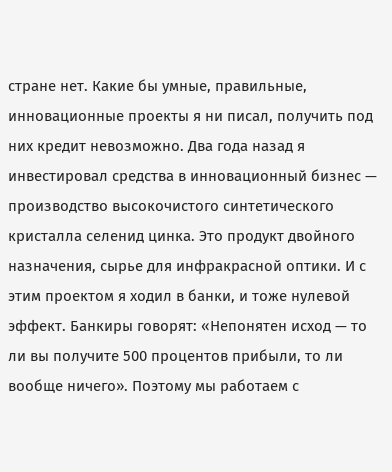стране нет. Какие бы умные, правильные, инновационные проекты я ни писал, получить под них кредит невозможно. Два года назад я инвестировал средства в инновационный бизнес — производство высокочистого синтетического кристалла селенид цинка. Это продукт двойного назначения, сырье для инфракрасной оптики. И с этим проектом я ходил в банки, и тоже нулевой эффект. Банкиры говорят: «Непонятен исход — то ли вы получите 500 процентов прибыли, то ли вообще ничего». Поэтому мы работаем с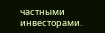частными инвесторами.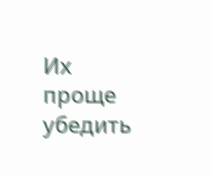Их проще убедить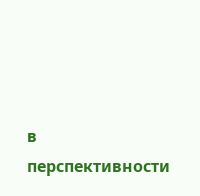в перспективности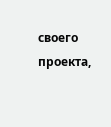своего проекта,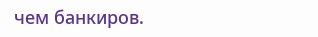чем банкиров.